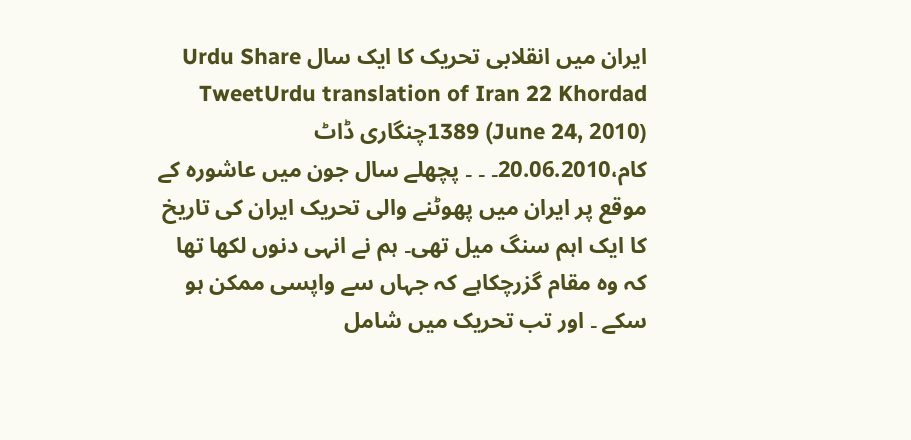ایران میں انقلابی تحریک کا ایک سال Urdu Share TweetUrdu translation of Iran 22 Khordad 1389 (June 24, 2010)چنگاری ڈاٹ کام،20.06.2010۔ ۔ ۔ پچھلے سال جون میں عاشورہ کے موقع پر ایران میں پھوٹنے والی تحریک ایران کی تاریخ کا ایک اہم سنگ میل تھی۔ ہم نے انہی دنوں لکھا تھا کہ وہ مقام گزرچکاہے کہ جہاں سے واپسی ممکن ہو سکے ۔ اور تب تحریک میں شامل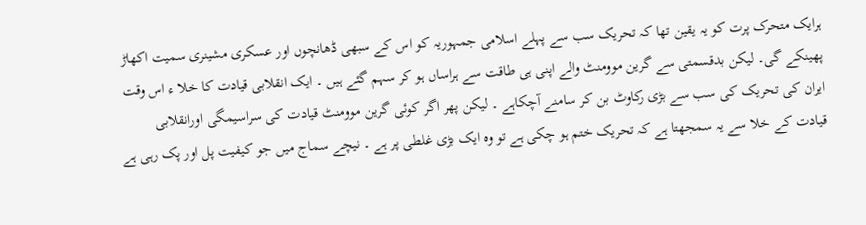ہرایک متحرک پرت کو یہ یقین تھا کہ تحریک سب سے پہلے اسلامی جمہوریہ کو اس کے سبھی ڈھانچوں اور عسکری مشینری سمیت اکھاڑ پھینکے گی۔ لیکن بدقسمتی سے گرین موومنٹ والے اپنی ہی طاقت سے ہراساں ہو کر سہم گئے ہیں ۔ ایک انقلابی قیادت کا خلا ء اس وقت ایران کی تحریک کی سب سے بڑی رکاوٹ بن کر سامنے آچکاہے ۔ لیکن پھر اگر کوئی گرین موومنٹ قیادت کی سراسیمگی اورانقلابی قیادت کے خلا سے یہ سمجھتا ہے کہ تحریک ختم ہو چکی ہے تو وہ ایک بڑی غلطی پر ہے ۔ نیچے سماج میں جو کیفیت پل اور پک رہی ہے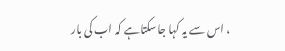، اس سے یہ کہا جاسکتاہے کہ اب کی بار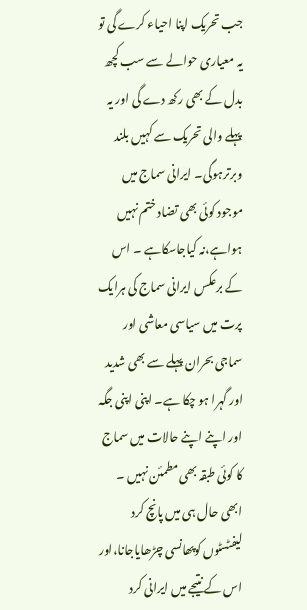جب تحریک اپنا احیاء کرے گی تو یہ معیاری حوالے سے سب کچھ بدل کے بھی رکھ دے گی اور یہ پہلے والی تحریک سے کہیں بلند وبرترہوگی۔ ایرانی سماج میں موجود کوئی بھی تضاد ختم نہیں ہواہے،نہ کیاجاسکاہے ۔ اس کے برعکس ایرانی سماج کی ہرایک پرت میں سیاسی معاشی اور سماجی بحران پہلے سے بھی شدید اور گہرا ہو چکا ہے۔ اپنی اپنی جگہ اور اپنے اپنے حالات میں سماج کا کوئی طبقہ بھی مطمئن نہیں ۔ ابھی حال ہی میں پانچ کرد لیفٹسٹوں کوپھانسی چڑھایاجانا،اور اس کے نتیجے میں ایرانی کرد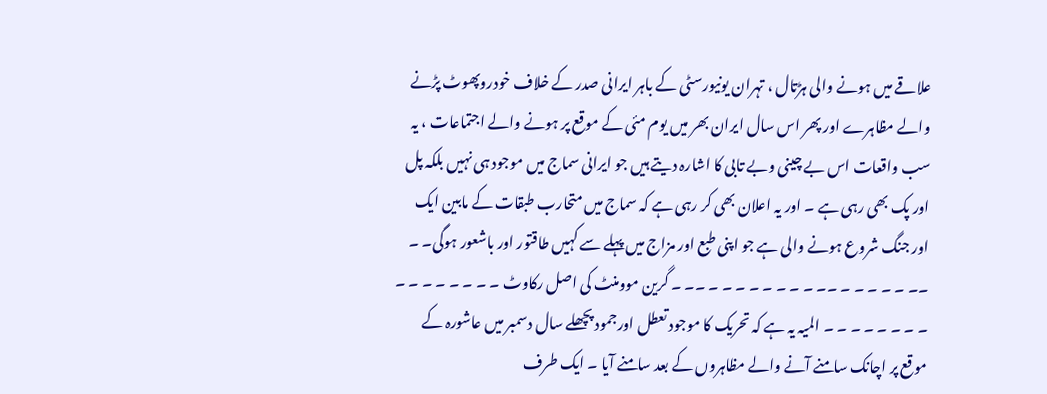علاقے میں ہونے والی ہڑتال ، تہران یونیورسٹی کے باہر ایرانی صدر کے خلاف خودروپھوٹ پڑنے والے مظاہرے اور پھر اس سال ایران بھر میں یوم مئی کے موقع پر ہونے والے اجتماعات ، یہ سب واقعات اس بے چینی وبے تابی کا اشارہ دیتے ہیں جو ایرانی سماج میں موجود ہی نہیں بلکہ پل اور پک بھی رہی ہے ۔ اور یہ اعلان بھی کر رہی ہے کہ سماج میں متحارب طبقات کے مابین ایک اور جنگ شروع ہونے والی ہے جو اپنی طبع اور مزاج میں پہلے سے کہیں طاقتور اور باشعور ہوگی۔ ۔ ۔۔ ۔ ۔ ۔ ۔ ۔ ۔۔ ۔ ۔ ۔ ۔ ۔ ۔ ۔ ۔ ۔۔ ۔ گرین موومنٹ کی اصل رکاوٹ ۔ ۔ ۔ ۔ ۔ ۔ ۔ ۔ ۔ ۔ ۔ ۔ ۔ ۔ ۔ ۔ المیہ یہ ہے کہ تحریک کا موجود تعطل اورجمود پچھلے سال دسمبر میں عاشورہ کے موقع پر اچانک سامنے آنے والے مظاہروں کے بعد سامنے آیا ۔ ایک طرف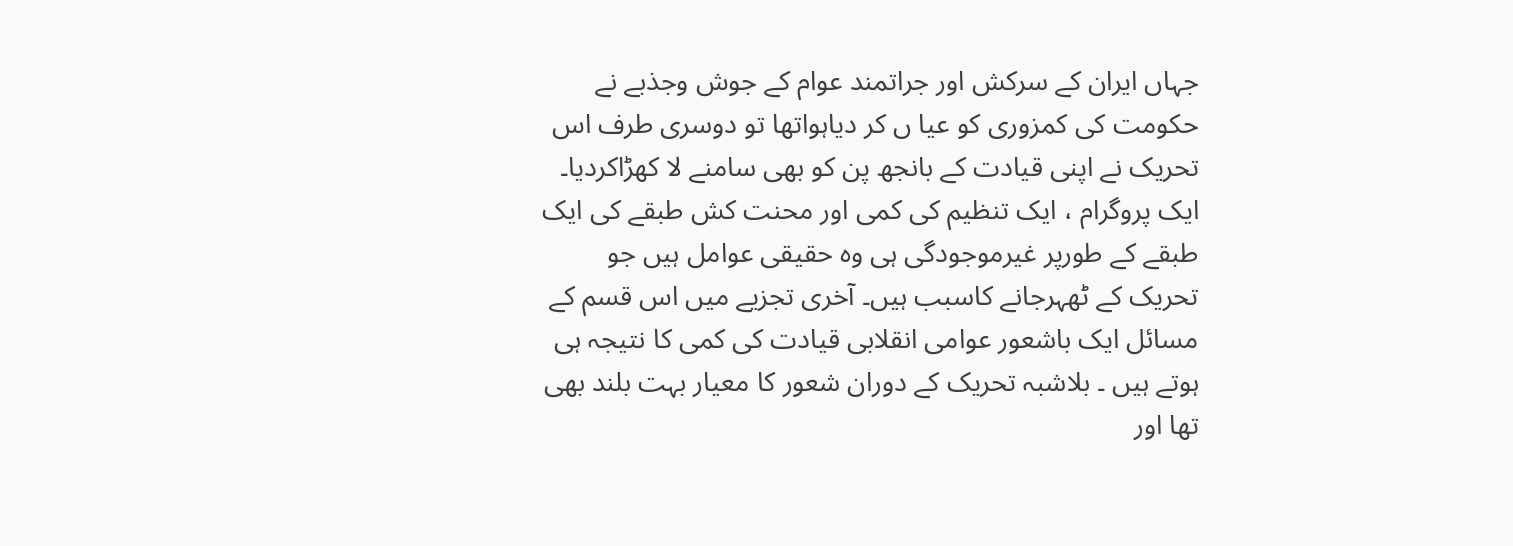جہاں ایران کے سرکش اور جراتمند عوام کے جوش وجذبے نے حکومت کی کمزوری کو عیا ں کر دیاہواتھا تو دوسری طرف اس تحریک نے اپنی قیادت کے بانجھ پن کو بھی سامنے لا کھڑاکردیا۔ ایک پروگرام ، ایک تنظیم کی کمی اور محنت کش طبقے کی ایک طبقے کے طورپر غیرموجودگی ہی وہ حقیقی عوامل ہیں جو تحریک کے ٹھہرجانے کاسبب ہیں۔ آخری تجزیے میں اس قسم کے مسائل ایک باشعور عوامی انقلابی قیادت کی کمی کا نتیجہ ہی ہوتے ہیں ۔ بلاشبہ تحریک کے دوران شعور کا معیار بہت بلند بھی تھا اور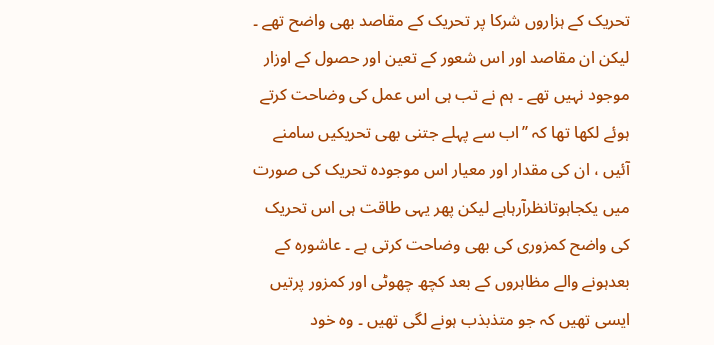تحریک کے ہزاروں شرکا پر تحریک کے مقاصد بھی واضح تھے ۔ لیکن ان مقاصد اور اس شعور کے تعین اور حصول کے اوزار موجود نہیں تھے ۔ ہم نے تب ہی اس عمل کی وضاحت کرتے ہوئے لکھا تھا کہ ’’اب سے پہلے جتنی بھی تحریکیں سامنے آئیں ، ان کی مقدار اور معیار اس موجودہ تحریک کی صورت میں یکجاہوتانظرآرہاہے لیکن پھر یہی طاقت ہی اس تحریک کی واضح کمزوری کی بھی وضاحت کرتی ہے ۔ عاشورہ کے بعدہونے والے مظاہروں کے بعد کچھ چھوٹی اور کمزور پرتیں ایسی تھیں کہ جو متذبذب ہونے لگی تھیں ۔ وہ خود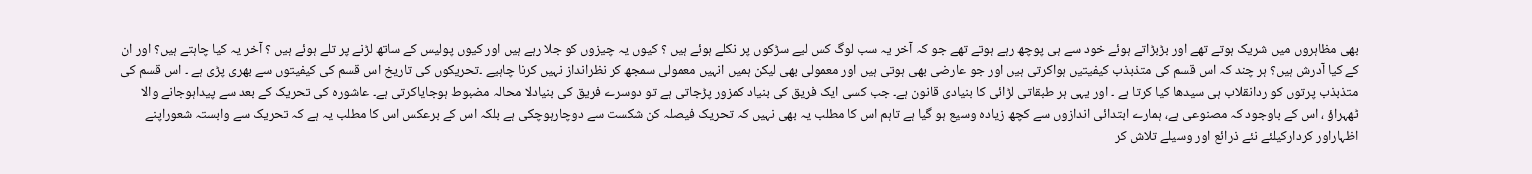بھی مظاہروں میں شریک ہوتے تھے اور بڑبڑاتے ہوئے خود سے ہی پوچھ رہے ہوتے تھے جو کہ آخر یہ سب لوگ کس لیے سڑکوں پر نکلے ہوئے ہیں ؟ کیوں یہ چیزوں کو جلا رہے ہیں اور کیوں پولیس کے ساتھ لڑنے پر تلے ہوئے ہیں ؟ آخر یہ کیا چاہتے ہیں؟ اور ان کے کیا آدرش ہیں؟ ہر چند کہ اس قسم کی متذبذب کیفیتیں ہواکرتی ہیں اور جو عارضی بھی ہوتی ہیں اور معمولی بھی لیکن ہمیں انہیں معمولی سمجھ کر نظرانداز نہیں کرنا چاہیے ۔تحریکوں کی تاریخ اس قسم کی کیفیتوں سے بھری پڑی ہے ۔ اس قسم کی متذبذب پرتوں کو ردانقلاب ہی سیدھا کیا کرتا ہے ۔ اور یہی ہر طبقاتی لڑائی کا بنیادی قانون ہے۔ جب کسی ایک فریق کی بنیاد کمزور پڑجاتی ہے تو دوسرے فریق کی بنیادلا محالہ مضبوط ہوجایاکرتی ہے۔ عاشورہ کی تحریک کے بعد سے پیداہوجانے والا ٹھہراؤ ، اس کے باوجود کہ مصنوعی ہے، ہمارے ابتدائی اندازوں سے کچھ زیادہ وسیع ہو گیا ہے تاہم اس کا مطلب یہ بھی نہیں کہ تحریک فیصلہ کن شکست سے دوچارہوچکی ہے بلکہ اس کے برعکس اس کا مطلب یہ ہے کہ تحریک سے وابستہ شعوراپنے اظہاراور کردارکیلئے نئے ذرائع اور وسیلے تلاش کر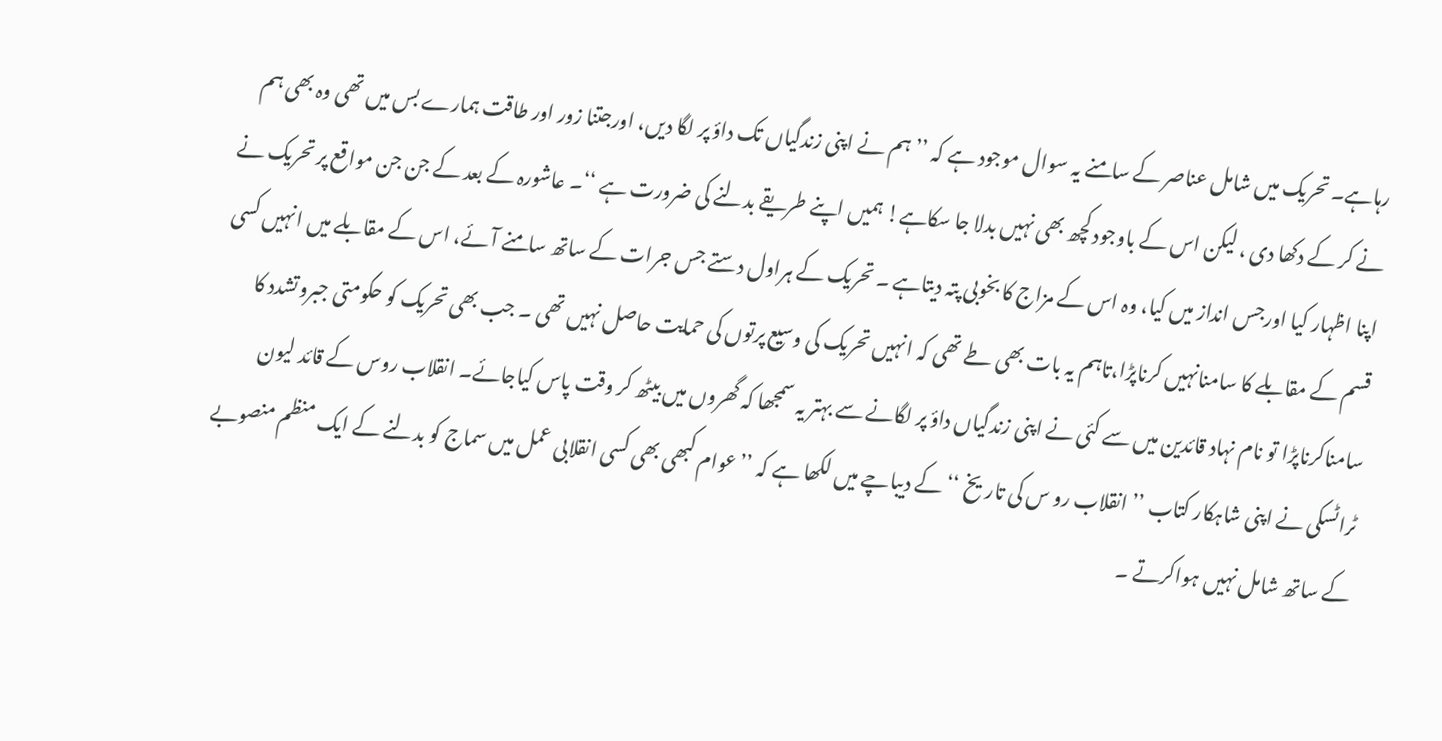رہاہے۔ تحریک میں شامل عناصر کے سامنے یہ سوال موجود ہے کہ ’’ہم نے اپنی زندگیاں تک داؤ پر لگا دیں، اورجتنا زور اور طاقت ہمارے بس میں تھی وہ بھی ہم نے کر کے دکھا دی ، لیکن اس کے باوجود کچھ بھی نہیں بدلا جا سکاہے! ہمیں اپنے طریقے بدلنے کی ضرورت ہے ‘‘۔ عاشورہ کے بعد کے جن جن مواقع پر تحریک نے اپنا اظہار کیا اورجس انداز میں کیا، وہ اس کے مزاج کا بخوبی پتہ دیتاہے ۔ تحریک کے ہراول دستے جس جرات کے ساتھ سامنے آئے، اس کے مقابلے میں انہیں کسی قسم کے مقابلے کا سامنانہیں کرناپڑا،تاہم یہ بات بھی طے تھی کہ انہیں تحریک کی وسیع پرتوں کی حمایت حاصل نہیں تھی ۔ جب بھی تحریک کو حکومتی جبروتشدد کا سامناکرناپڑا تو نام نہاد قائدین میں سے کئی نے اپنی زندگیاں داؤ پر لگانے سے بہتر یہ سمجھا کہ گھروں میں بیٹھ کر وقت پاس کیاجائے۔ انقلاب روس کے قائد لیون ٹراٹسکی نے اپنی شاہکار کتاب ’’ انقلاب رو س کی تاریخ ‘‘ کے دیباچے میں لکھا ہے کہ ’’عوام کبھی بھی کسی انقلابی عمل میں سماج کو بدلنے کے ایک منظم منصوبے کے ساتھ شامل نہیں ہواکرتے ۔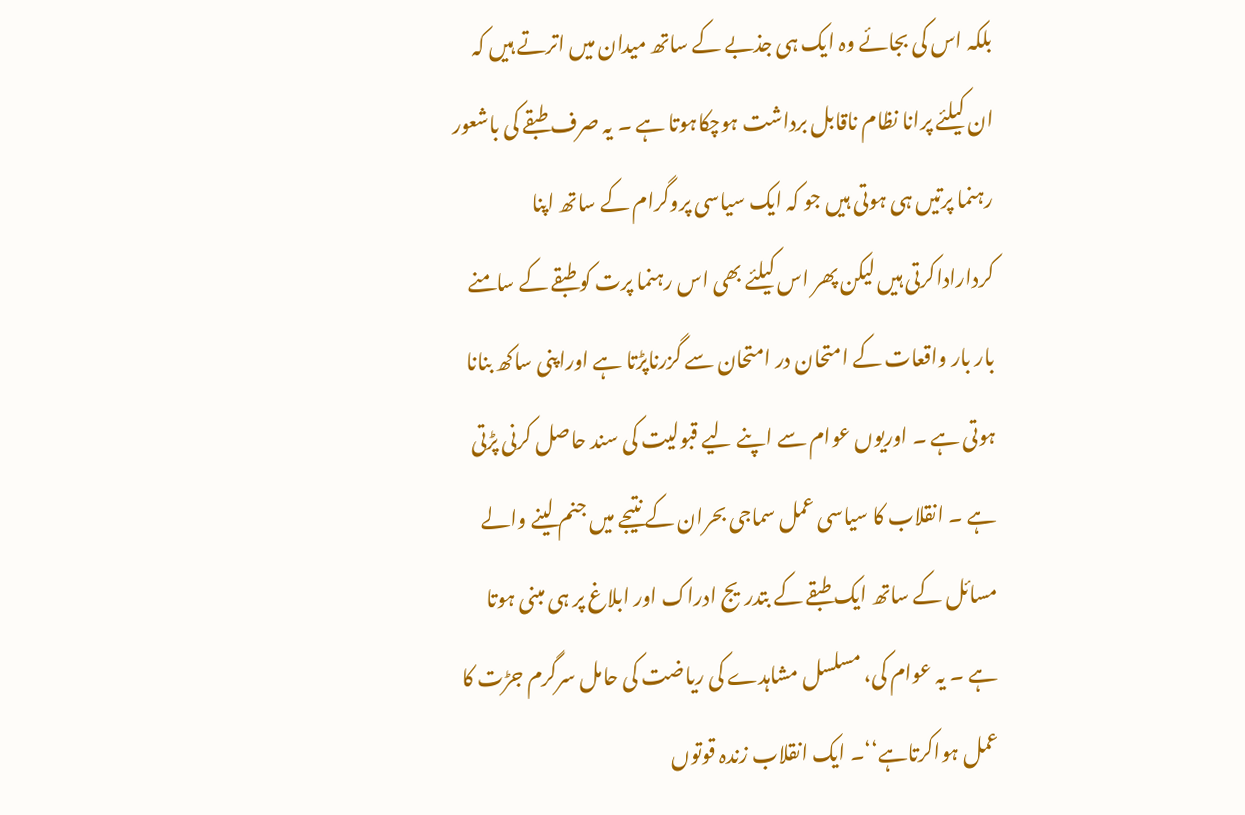بلکہ اس کی بجائے وہ ایک ہی جذبے کے ساتھ میدان میں اترتے ہیں کہ ان کیلئے پرانا نظام ناقابل برداشت ہوچکاہوتا ہے ۔ یہ صرف طبقے کی باشعور رہنما پرتیں ہی ہوتی ہیں جو کہ ایک سیاسی پروگرام کے ساتھ اپنا کرداراداکرتی ہیں لیکن پھر اس کیلئے بھی اس رہنما پرت کو طبقے کے سامنے بار بار واقعات کے امتحان در امتحان سے گزرناپڑتا ہے اوراپنی ساکھ بنانا ہوتی ہے ۔ اوریوں عوام سے اپنے لیے قبولیت کی سند حاصل کرنی پڑتی ہے ۔ انقلاب کا سیاسی عمل سماجی بحران کے نتیجے میں جنم لینے والے مسائل کے ساتھ ایک طبقے کے بتدریج ادراک اور ابلاغ پر ہی مبنی ہوتا ہے ۔ یہ عوام کی، مسلسل مشاہدے کی ریاضت کی حامل سرگرم جڑت کا عمل ہواکرتاہے‘‘۔ ایک انقلاب زندہ قوتوں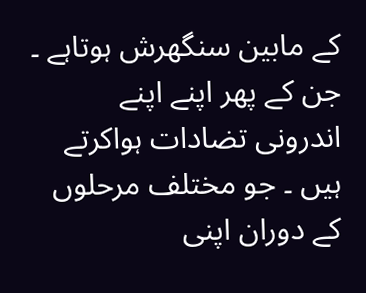کے مابین سنگھرش ہوتاہے ۔ جن کے پھر اپنے اپنے اندرونی تضادات ہواکرتے ہیں ۔ جو مختلف مرحلوں کے دوران اپنی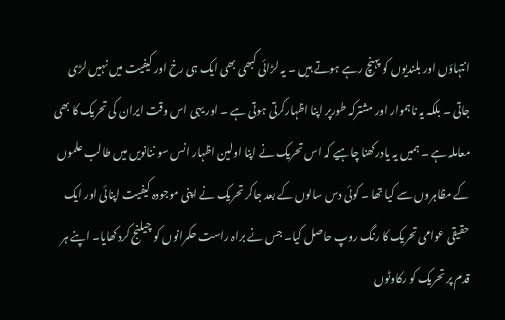انتہاؤں اور بلندیوں کو پہنچ رہے ہوتے ہیں ۔ یہ لڑائی کبھی بھی ایک ہی رخ اور کیفیت میں نہیں لڑی جاتی ۔ بلکہ یہ ناہموار اور مشترکہ طورپر اپنا اظہارکرتی ہوتی ہے ۔ اور یہی اس وقت ایران کی تحریک کا بھی معاملہ ہے ۔ ہمیں یہ یادرکھنا چاہیے کہ اس تحریک نے اپنا اولین اظہار انس سو ننانویں میں طالب علموں کے مظاہروں سے کیا تھا ۔ کوئی دس سالوں کے بعد جاکر تحریک نے اپنی موجودہ کیفیت اپنائی اور ایک حقیقی عوامی تحریک کا رنگ روپ حاصل کیا۔ جس نے براہ راست حکمرانوں کو چیلنج کردکھایا۔ اپنے ہر قدم پر تحریک کو رکاوٹوں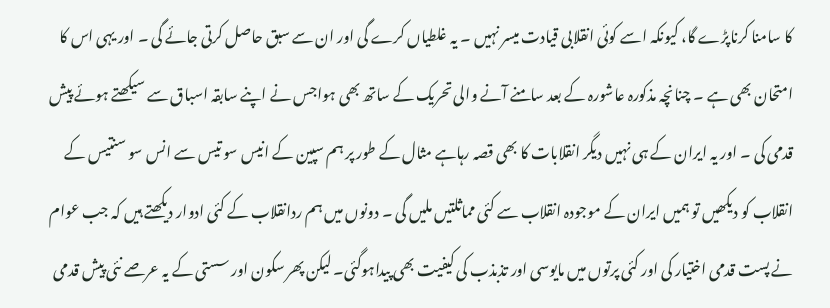کا سامنا کرناپڑے گا، کیونکہ اسے کوئی انقلابی قیادت میسر نہیں ۔ یہ غلطیاں کرے گی اور ان سے سبق حاصل کرتی جائے گی ۔ اور یہی اس کا امتحان بھی ہے ۔ چنانچہ مذکورہ عاشورہ کے بعد سامنے آنے والی تحریک کے ساتھ بھی ہواجس نے اپنے سابقہ اسباق سے سیکھتے ہوئے پیش قدمی کی ۔ اور یہ ایران کے ہی نہیں دیگر انقلابات کا بھی قصہ رہاہے مثال کے طور پر ہم سپین کے انیس سو تیس سے انس سو سنتیس کے انقلاب کو دیکھیں تو ہمیں ایران کے موجودہ انقلاب سے کئی مماثلتیں ملیں گی ۔ دونوں میں ہم ردانقلاب کے کئی ادوار دیکھتے ہیں کہ جب عوام نے پست قدمی اختیار کی اور کئی پرتوں میں مایوسی اور تذبذب کی کیفیت بھی پیداہوگئی۔ لیکن پھر سکون اور سستی کے یہ عرصے نئی پیش قدمی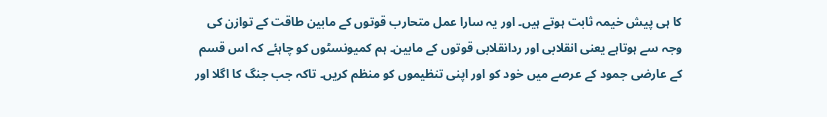کا ہی پیش خیمہ ثابت ہوتے ہیں۔ اور یہ سارا عمل متحارب قوتوں کے مابین طاقت کے توازن کی وجہ سے ہوتاہے یعنی انقلابی اور ردانقلابی قوتوں کے مابین۔ ہم کمیونسٹوں کو چاہئے کہ اس قسم کے عارضی جمود کے عرصے میں خود کو اور اپنی تنظیموں کو منظم کریں۔ تاکہ جب جنگ کا اگلا اور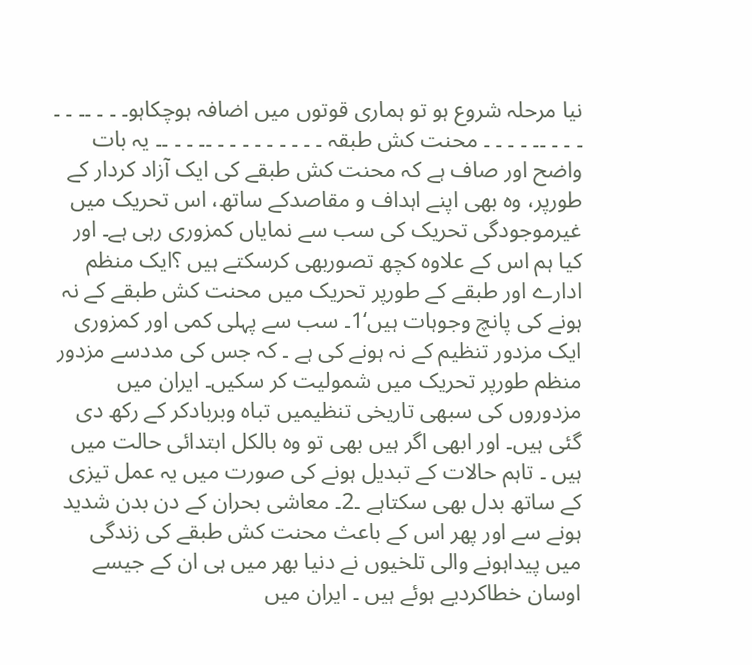نیا مرحلہ شروع ہو تو ہماری قوتوں میں اضافہ ہوچکاہو۔ ۔ ۔ ۔۔ ۔ ۔ ۔ ۔ ۔ ۔۔ ۔ ۔ ۔ ۔ محنت کش طبقہ ۔ ۔ ۔ ۔ ۔ ۔ ۔ ۔ ۔ ۔۔ ۔ ۔ ۔۔ یہ بات واضح اور صاف ہے کہ محنت کش طبقے کی ایک آزاد کردار کے طورپر، وہ بھی اپنے اہداف و مقاصدکے ساتھ، اس تحریک میں غیرموجودگی تحریک کی سب سے نمایاں کمزوری رہی ہے۔ اور کیا ہم اس کے علاوہ کچھ تصوربھی کرسکتے ہیں ؟ایک منظم ادارے اور طبقے کے طورپر تحریک میں محنت کش طبقے کے نہ ہونے کی پانچ وجوہات ہیں‘1۔ سب سے پہلی کمی اور کمزوری ایک مزدور تنظیم کے نہ ہونے کی ہے ۔ کہ جس کی مددسے مزدور منظم طورپر تحریک میں شمولیت کر سکیں۔ ایران میں مزدوروں کی سبھی تاریخی تنظیمیں تباہ وبربادکر کے رکھ دی گئی ہیں۔ اور ابھی اگر ہیں بھی تو وہ بالکل ابتدائی حالت میں ہیں ۔ تاہم حالات کے تبدیل ہونے کی صورت میں یہ عمل تیزی کے ساتھ بدل بھی سکتاہے ۔2۔ معاشی بحران کے دن بدن شدید ہونے سے اور پھر اس کے باعث محنت کش طبقے کی زندگی میں پیداہونے والی تلخیوں نے دنیا بھر میں ہی ان کے جیسے اوسان خطاکردیے ہوئے ہیں ۔ ایران میں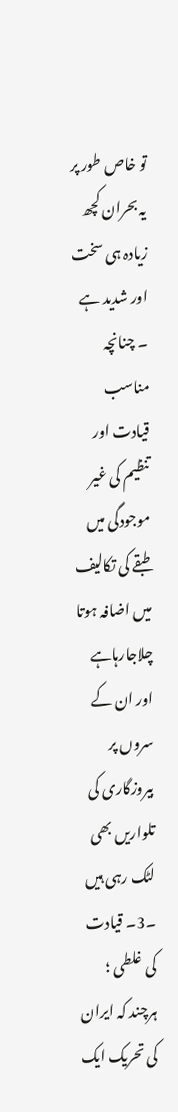تو خاص طور پر یہ بحران کچھ زیادہ ہی سخت اور شدید ہے ۔ چنانچہ مناسب قیادت اور تنظیم کی غیر موجودگی میں طبقے کی تکالیف میں اضافہ ہوتا چلاجارہاہے اور ان کے سروں پر بیروزگاری کی تلواریں بھی لٹک رہی ہیں ۔3۔ قیادت کی غلطی ؛ ہرچند کہ ایران کی تحریک ایک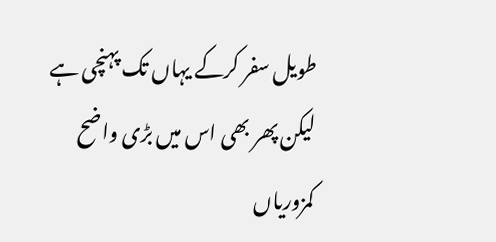طویل سفر کرکے یہاں تک پہنچی ہے لیکن پھر بھی اس میں بڑی واضح کمزوریاں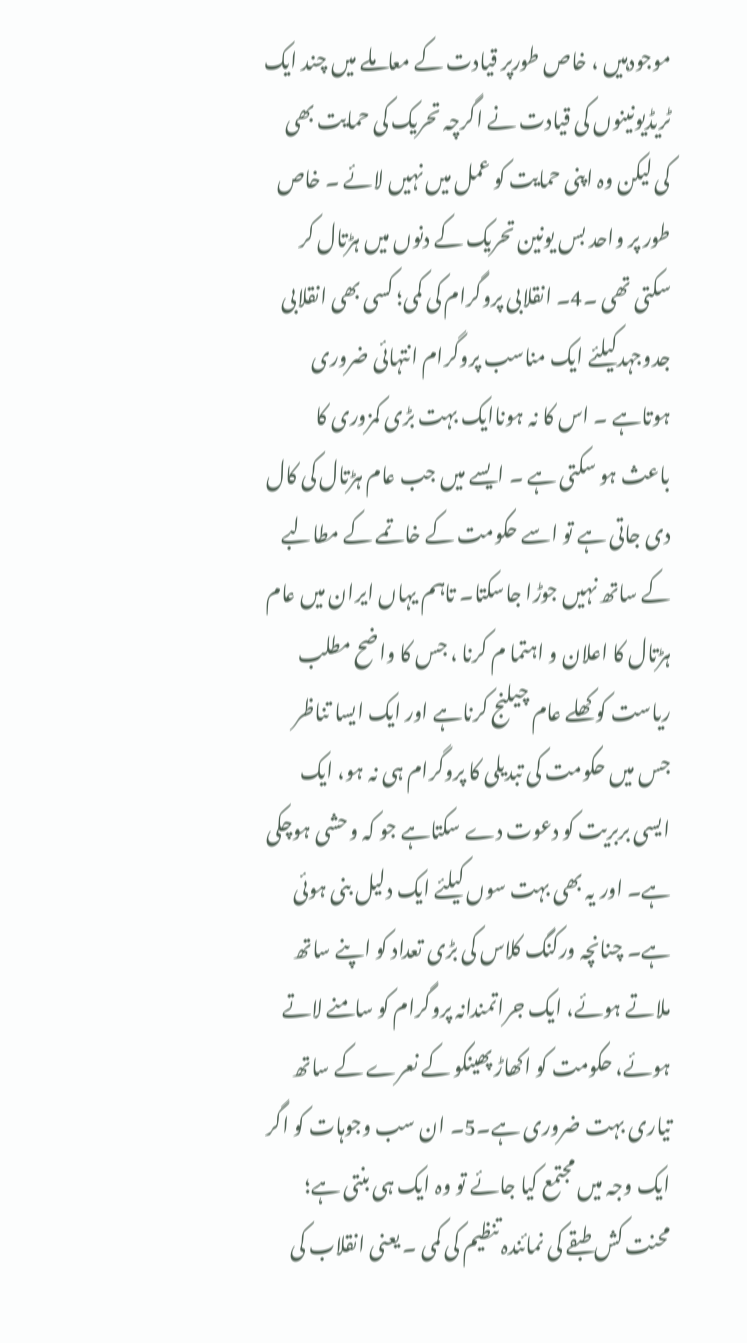موجودہیں ، خاص طورپر قیادت کے معاملے میں چند ایک ٹریڈیونینوں کی قیادت نے اگرچہ تحریک کی حمایت بھی کی لیکن وہ اپنی حمایت کو عمل میں نہیں لائے ۔ خاص طور پر واحد بس یونین تحریک کے دنوں میں ہڑتال کر سکتی تھی ۔4۔ انقلابی پروگرام کی کمی؛ کسی بھی انقلابی جدوجہدکیلئے ایک مناسب پروگرام انتہائی ضروری ہوتاہے ۔ اس کا نہ ہوناایک بہت بڑی کمزوری کا باعث ہو سکتی ہے ۔ ایسے میں جب عام ہڑتال کی کال دی جاتی ہے تو اسے حکومت کے خاتمے کے مطالبے کے ساتھ نہیں جوڑا جاسکتا۔ تاہم یہاں ایران میں عام ہڑتال کا اعلان و اہتما م کرنا ، جس کا واضح مطلب ریاست کو کھلے عام چیلنج کرناہے اور ایک ایسا تناظر جس میں حکومت کی تبدیلی کا پروگرام ہی نہ ہو، ایک ایسی بربریت کو دعوت دے سکتاہے جو کہ وحشی ہوچکی ہے۔ اور یہ بھی بہت سوں کیلئے ایک دلیل بنی ہوئی ہے۔ چنانچہ ورکنگ کلاس کی بڑی تعداد کو اپنے ساتھ ملاتے ہوئے، ایک جراتمندانہ پروگرام کو سامنے لاتے ہوئے، حکومت کو اکھاڑ پھینکو کے نعرے کے ساتھ تیاری بہت ضروری ہے۔5۔ ان سب وجوہات کو اگر ایک وجہ میں مجتمع کیا جائے تو وہ ایک ہی بنتی ہے؛ محنت کش طبقے کی نمائندہ تنظیم کی کمی ۔ یعنی انقلاب کی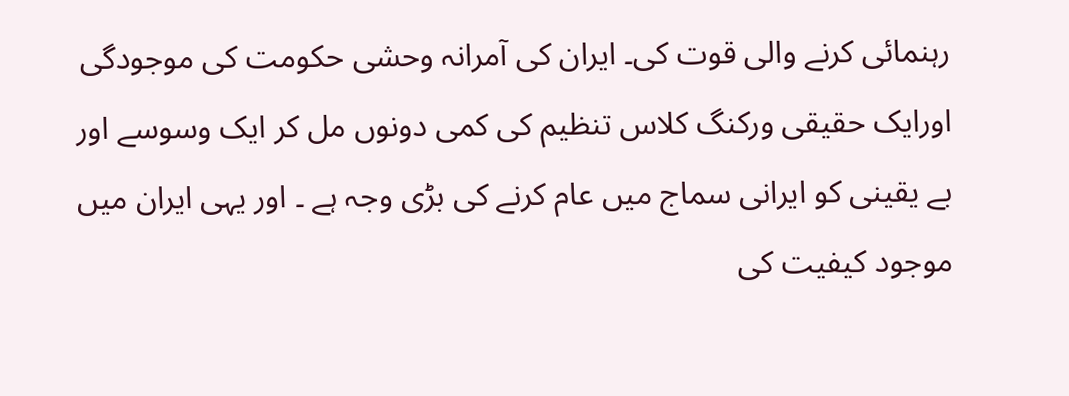رہنمائی کرنے والی قوت کی۔ ایران کی آمرانہ وحشی حکومت کی موجودگی اورایک حقیقی ورکنگ کلاس تنظیم کی کمی دونوں مل کر ایک وسوسے اور بے یقینی کو ایرانی سماج میں عام کرنے کی بڑی وجہ ہے ۔ اور یہی ایران میں موجود کیفیت کی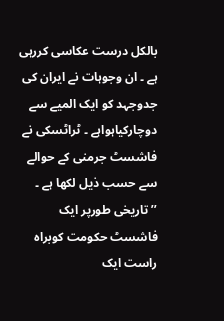بالکل درست عکاسی کررہی ہے ۔ ان وجوہات نے ایران کی جدوجہد کو ایک المیے سے دوچارکیاہواہے ۔ ٹراٹسکی نے فاشسٹ جرمنی کے حوالے سے حسب ذیل لکھا ہے ۔ ’’تاریخی طورپر ایک فاشسٹ حکومت کوبراہ راست ایک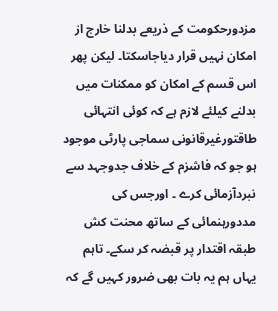مزدورحکومت کے ذریعے بدلنا خارج از امکان نہیں قرار دیاجاسکتا۔ لیکن پھر اس قسم کے امکان کو ممکنات میں بدلنے کیلئے لازم ہے کہ کوئی انتہائی طاقتورغیرقانونی سماجی پارٹی موجود ہو جو کہ فاشزم کے خلاف جدوجہد سے نبردآزمائی کرے ۔ اورجس کی مددورہنمائی کے ساتھ محنت کش طبقہ اقتدار پر قبضہ کر سکے۔ تاہم یہاں ہم یہ بات بھی ضرور کہیں گے کہ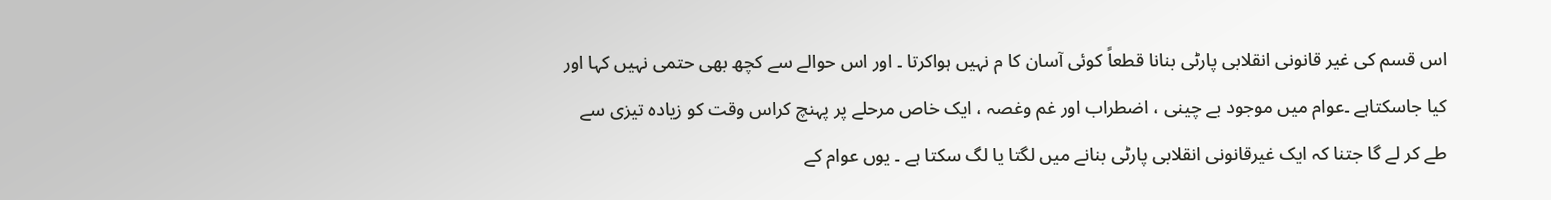اس قسم کی غیر قانونی انقلابی پارٹی بنانا قطعاً کوئی آسان کا م نہیں ہواکرتا ۔ اور اس حوالے سے کچھ بھی حتمی نہیں کہا اور کیا جاسکتاہے ۔عوام میں موجود بے چینی ، اضطراب اور غم وغصہ ، ایک خاص مرحلے پر پہنچ کراس وقت کو زیادہ تیزی سے طے کر لے گا جتنا کہ ایک غیرقانونی انقلابی پارٹی بنانے میں لگتا یا لگ سکتا ہے ۔ یوں عوام کے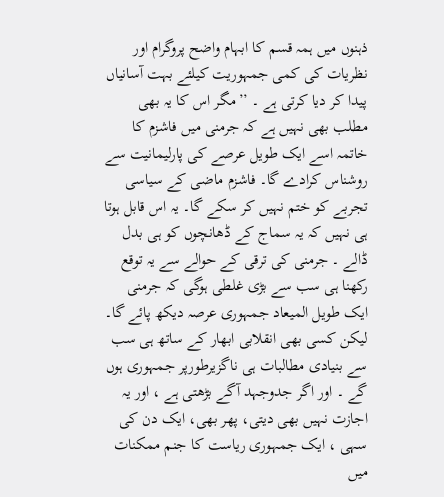ذہنوں میں ہمہ قسم کا ابہام واضح پروگرام اور نظریات کی کمی جمہوریت کیلئے بہت آسانیاں پیدا کر دیا کرتی ہے ۔ ’’مگر اس کا یہ بھی مطلب بھی نہیں ہے کہ جرمنی میں فاشزم کا خاتمہ اسے ایک طویل عرصے کی پارلیمانیت سے روشناس کرادے گا۔ فاشزم ماضی کے سیاسی تجربے کو ختم نہیں کر سکے گا۔ یہ اس قابل ہوتا ہی نہیں کہ یہ سماج کے ڈھانچوں کو ہی بدل ڈالے ۔ جرمنی کی ترقی کے حوالے سے یہ توقع رکھنا ہی سب سے بڑی غلطی ہوگی کہ جرمنی ایک طویل المیعاد جمہوری عرصہ دیکھ پائے گا۔ لیکن کسی بھی انقلابی ابھار کے ساتھ ہی سب سے بنیادی مطالبات ہی ناگزیرطورپر جمہوری ہوں گے ۔ اور اگر جدوجہد آگے بڑھتی ہے ، اور یہ اجازت نہیں بھی دیتی، پھر بھی، ایک دن کی سہی ، ایک جمہوری ریاست کا جنم ممکنات میں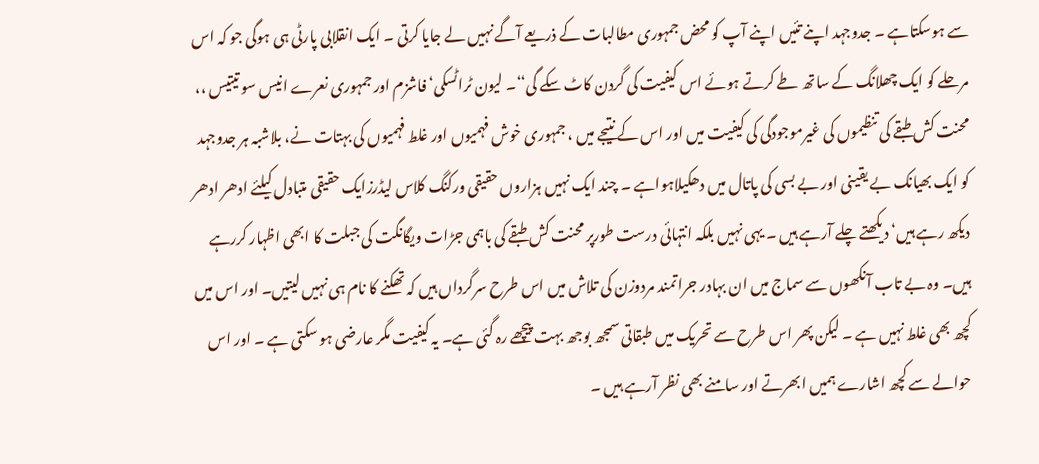سے ہوسکتاہے ۔ جدوجہد اپنے تئیں اپنے آپ کو محض جمہوری مطالبات کے ذریعے آگے نہیں لے جایا کرتی ۔ ایک انقلابی پارٹی ہی ہوگی جو کہ اس مرحلے کو ایک چھلانگ کے ساتھ طے کرتے ہوئے اس کیفیت کی گردن کاٹ سکے گی‘‘۔ لیون ٹراٹسکی‘ فاشزم اور جمہوری نعرے انیس سو تیتیس ،، محنت کش طبقے کی تنظیموں کی غیرموجودگی کی کیفیت میں اور اس کے نتیجے میں ، جمہوری خوش فہمیوں اور غلط فہمیوں کی بہتات نے، بلاشبہ ہر جدوجہد کو ایک بھیانک بے یقینی اور بے بسی کی پاتال میں دھکیلاہواہے ۔ چند ایک نہیں ہزاروں حقیقی ورکنگ کلاس لیڈرزایک حقیقی متبادل کیلئے ادھر ادھر دیکھ رہے ہیں‘ دیکھتے چلے آرہے ہیں ۔ یہی نہیں بلکہ انتہائی درست طورپر محنت کش طبقے کی باہمی جڑات ویگانگت کی جبلت کا ابھی اظہار کررہے ہیں۔ وہ بے تاب آنکھوں سے سماج میں ان بہادر جراتمند مردوزن کی تلاش میں اس طرح سرگرداں ہیں کہ تھکنے کا نام ہی نہیں لیتیں۔ اور اس میں کچھ بھی غلط نہیں ہے ۔ لیکن پھر اس طرح سے تحریک میں طبقاتی سمجھ بوجھ بہت پیچھے رہ گئی ہے۔ یہ کیفیت مگر عارضی ہو سکتی ہے ۔ اور اس حوالے سے کچھ اشارے ہمیں ابھرتے اور سامنے بھی نظر آرہے ہیں ۔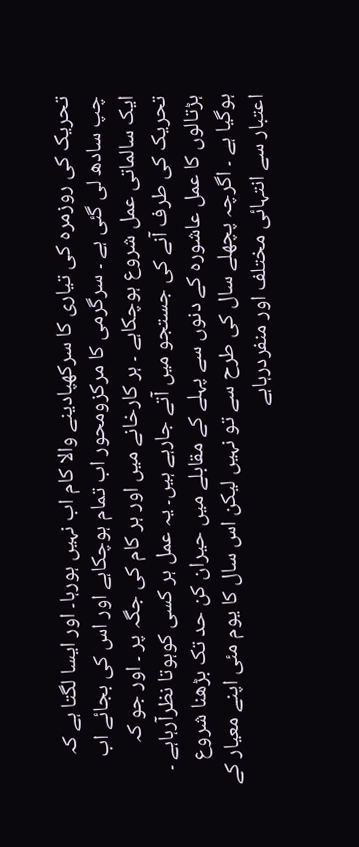تحریک کی روزمرہ کی تیاری کا سرکھپادینے والا کام اب نہیں ہورہا۔ اور ایسا لگتا ہے کہ چپ سادھ لی گئی ہے ۔ سرگرمی کا مرکزومحور اب تمام ہوچکاہے اور اس کی بجائے اب ایک سالماتی عمل شروع ہوچکاہے ۔ ہر کارخانے میں اور ہر کام کی جگہ پر ۔ اور جو کہ تحریک کی طرف آنے کی جستجو میں آتے جارہے ہیں۔ یہ عمل ہر کسی کوہوتا نظرآرہاہے ۔ ہڑتالوں کا عمل عاشورہ کے دنوں سے پہلے کے مقابلے میں حیران کن حد تک بڑھنا شروع ہوگیا ہے ۔ اگرچہ پچھلے سال کی طرح سے تو نہیں لیکن اس سال کا یوم مئی اپنے معیار کے اعتبار سے انتہائی مختلف اور منفردرہاہے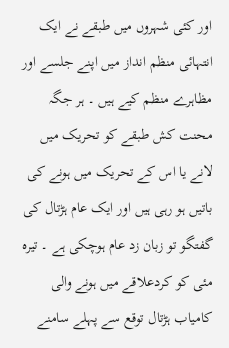اور کئی شہروں میں طبقے نے ایک انتہائی منظم انداز میں اپنے جلسے اور مظاہرے منظم کیے ہیں ۔ ہر جگہ محنت کش طبقے کو تحریک میں لانے یا اس کے تحریک میں ہونے کی باتیں ہو رہی ہیں اور ایک عام ہڑتال کی گفتگو تو زبان زد عام ہوچکی ہے ۔ تیرہ مئی کو کردعلاقے میں ہونے والی کامیاب ہڑتال توقع سے پہلے سامنے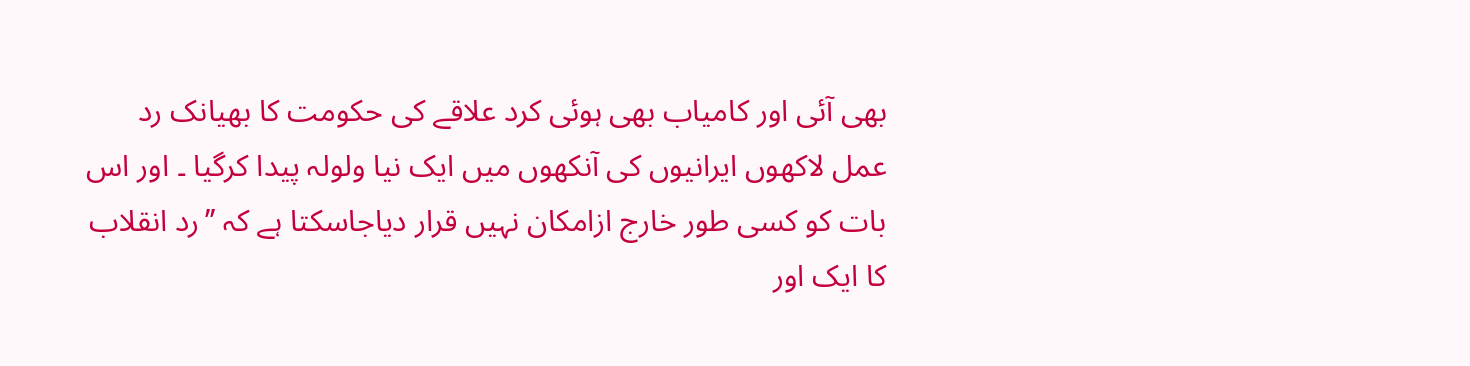بھی آئی اور کامیاب بھی ہوئی کرد علاقے کی حکومت کا بھیانک رد عمل لاکھوں ایرانیوں کی آنکھوں میں ایک نیا ولولہ پیدا کرگیا ۔ اور اس بات کو کسی طور خارج ازامکان نہیں قرار دیاجاسکتا ہے کہ ’’رد انقلاب کا ایک اور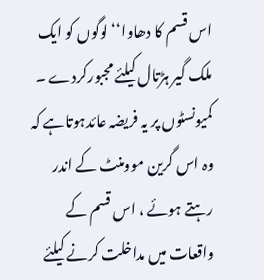اس قسم کا دھاوا‘‘ لوگوں کو ایک ملک گیر ہڑتال کیلئے مجبورکردے ۔ کمیونسٹوں پر یہ فریضہ عائدہوتاہے کہ وہ اس گرین موومنٹ کے اندر رہتے ہوئے ، اس قسم کے واقعات میں مداخلت کرنے کیلئے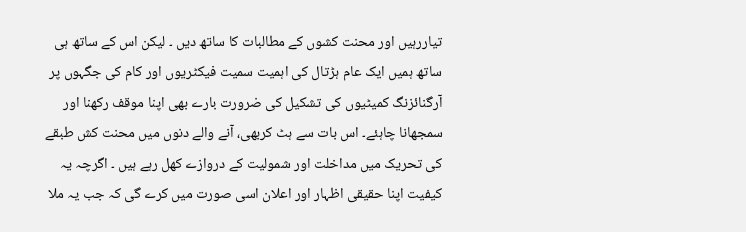تیاررہیں اور محنت کشوں کے مطالبات کا ساتھ دیں ۔ لیکن اس کے ساتھ ہی ساتھ ہمیں ایک عام ہڑتال کی اہمیت سمیت فیکٹریوں اور کام کی جگہوں پر آرگنائزنگ کمیٹیوں کی تشکیل کی ضرورت بارے بھی اپنا موقف رکھنا اور سمجھانا چاہئے۔ اس بات سے ہٹ کربھی، آنے والے دنوں میں محنت کش طبقے کی تحریک میں مداخلت اور شمولیت کے دروازے کھل رہے ہیں ۔ اگرچہ یہ کیفیت اپنا حقیقی اظہار اور اعلان اسی صورت میں کرے گی کہ جب یہ ملا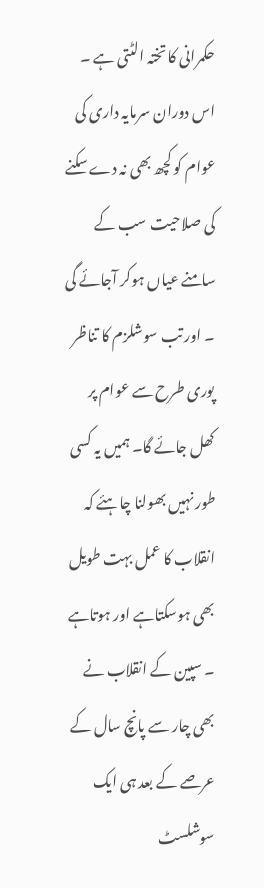حکمرانی کا تختہ الٹتی ہے ۔ اس دوران سرمایہ داری کی عوام کو کچھ بھی نہ دے سکنے کی صلاحیت سب کے سامنے عیاں ہوکر آجائے گی ۔ اور تب سوشلزم کا تناظر پوری طرح سے عوام پر کھل جائے گا۔ ہمیں یہ کسی طور نہیں بھولنا چاہئے کہ انقلاب کا عمل بہت طویل بھی ہوسکتاہے اور ہوتاہے ۔ سپین کے انقلاب نے بھی چار سے پانچ سال کے عرصے کے بعد ہی ایک سوشلسٹ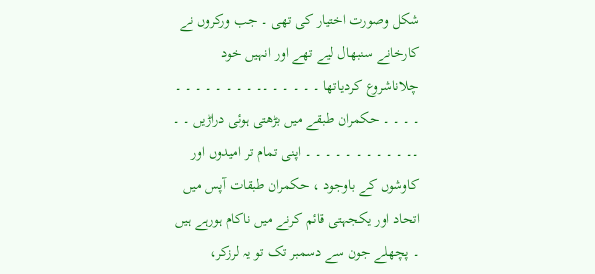شکل وصورت اختیار کی تھی ۔ جب ورکروں نے کارخانے سنبھال لیے تھے اور انہیں خود چلاناشروع کردیاتھا ۔ ۔ ۔ ۔ ۔ ۔۔ ۔ ۔ ۔ ۔ ۔ ۔ ۔ ۔ ۔ ۔ ۔ ۔ حکمران طبقے میں بڑھتی ہوئی دراڑیں ۔ ۔ ۔۔ ۔ ۔ ۔ ۔ ۔ ۔ ۔ ۔ ۔ ۔ اپنی تمام تر امیدوں اور کاوشوں کے باوجود ، حکمران طبقات آپس میں اتحاد اور یکجہتی قائم کرنے میں ناکام ہورہے ہیں ۔ پچھلے جون سے دسمبر تک تو یہ لرزکر،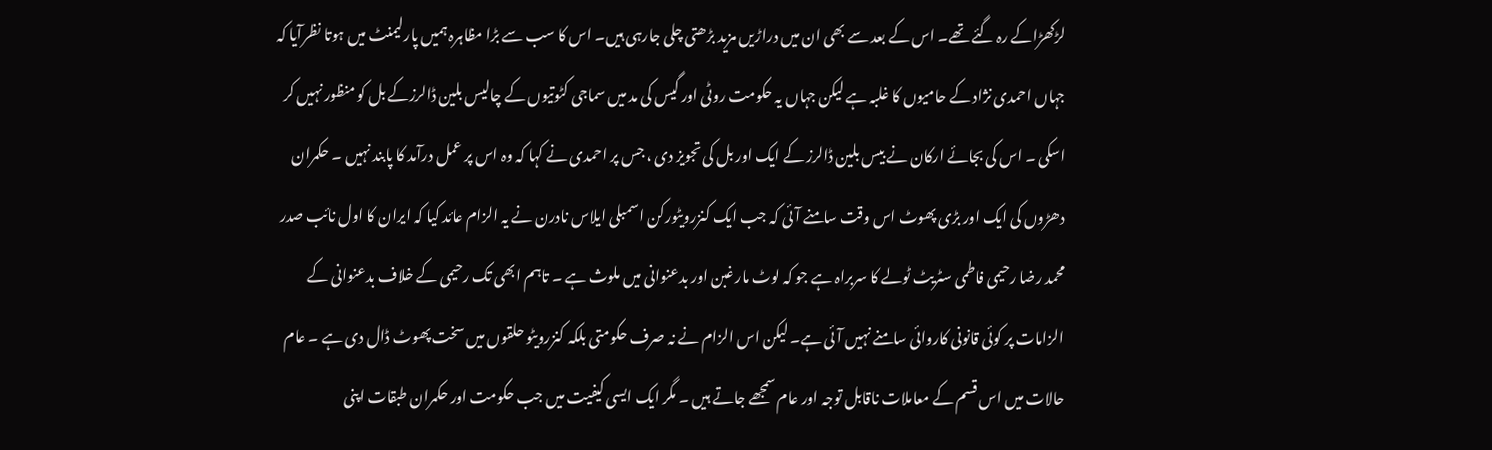لڑکھڑاکے رہ گئے تھے۔ اس کے بعد سے بھی ان میں دراڑیں مزید بڑھتی چلی جارہی ہیں۔ اس کا سب سے بڑا مظاہرہ ہمیں پارلیمنٹ میں ہوتا نظرآیا کہ جہاں احمدی نژاد کے حامیوں کا غلبہ ہے لیکن جہاں یہ حکومت روٹی اور گیس کی مد میں سماجی کٹوتیوں کے چالیس بلین ڈالرزکے بل کو منظور نہیں کر اسکی ۔ اس کی بجائے ارکان نے بیس بلین ڈالرز کے ایک اور بل کی تجویز دی ، جس پر احمدی نے کہا کہ وہ اس پر عمل درآمد کا پابند نہیں ۔ حکمران دھڑوں کی ایک اور بڑی پھوٹ اس وقت سامنے آئی کہ جب ایک کنزرویٹورکن اسمبلی ایلاس نادرن نے یہ الزام عائد کیا کہ ایران کا اول نائب صدر محمد رضا رحیمی فاطمی سٹریٹ ٹولے کا سربراہ ہے جو کہ لوٹ مار غبن اور بدعنوانی میں ملوث ہے ۔ تاہم ابھی تک رحیمی کے خلاف بدعنوانی کے الزامات پر کوئی قانونی کاروائی سامنے نہیں آئی ہے۔ لیکن اس الزام نے نہ صرف حکومتی بلکہ کنزرویٹو حلقوں میں سخت پھوٹ ڈال دی ہے ۔ عام حالات میں اس قسم کے معاملات ناقابل توجہ اور عام سمجھے جاتے ہیں ۔ مگر ایک ایسی کیفیت میں جب حکومت اور حکمران طبقات اپنی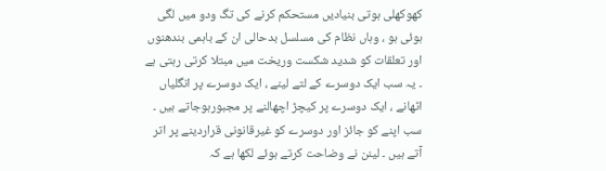کھوکھلی ہوتی بنیادیں مستحکم کرنے کی تگ ودو میں لگی ہوئی ہو ، وہاں نظام کی مسلسل بدحالی ان کے باہمی بندھنوں اور تعلقات کو شدید شکست وریخت میں مبتلا کرتی رہتی ہے ۔ یہ سب ایک دوسرے کے لتے لینے ، ایک دوسرے پر انگلیاں اٹھانے ، ایک دوسرے پر کیچڑ اچھالنے پر مجبورہوجاتے ہیں ۔ سب اپنے کو جائز اور دوسرے کو غیرقانونی قراردینے پر اتر آتے ہیں ۔ لینن نے وضاحت کرتے ہوئے لکھا ہے کہ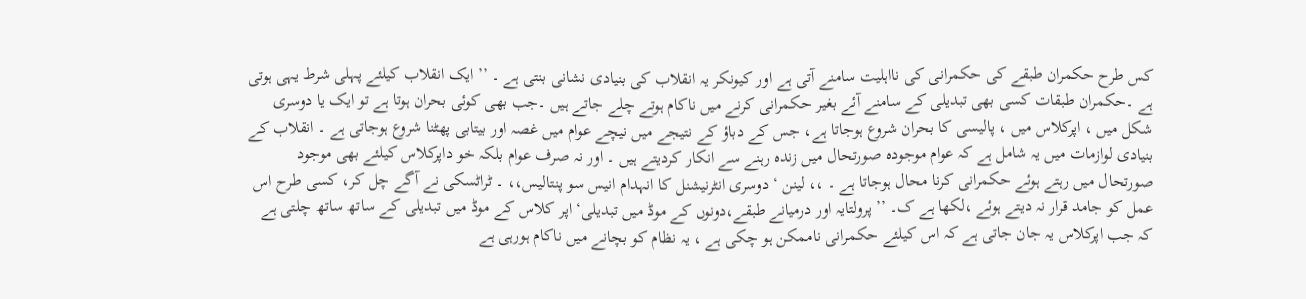کس طرح حکمران طبقے کی حکمرانی کی نااہلیت سامنے آتی ہے اور کیونکر یہ انقلاب کی بنیادی نشانی بنتی ہے ۔ ’’ایک انقلاب کیلئے پہلی شرط یہی ہوتی ہے ۔حکمران طبقات کسی بھی تبدیلی کے سامنے آئے بغیر حکمرانی کرنے میں ناکام ہوتے چلے جاتے ہیں ۔جب بھی کوئی بحران ہوتا ہے تو ایک یا دوسری شکل میں ، اپرکلاس میں ، پالیسی کا بحران شروع ہوجاتا ہے، جس کے دباؤ کے نتیجے میں نیچے عوام میں غصہ اور بیتابی پھٹنا شروع ہوجاتی ہے ۔ انقلاب کے بنیادی لوازمات میں یہ شامل ہے کہ عوام موجودہ صورتحال میں زندہ رہنے سے انکار کردیتے ہیں ۔ اور نہ صرف عوام بلکہ خو داپرکلاس کیلئے بھی موجود صورتحال میں رہتے ہوئے حکمرانی کرنا محال ہوجاتا ہے ۔ ،، لینن ‘ دوسری انٹرنیشنل کا انہدام انیس سو پنتالیس،، ۔ ٹراٹسکی نے آگے چل کر، کسی طرح اس عمل کو جامد قرار نہ دیتے ہوئے ،لکھا ہے ک۔ ’’ پرولتایہ اور درمیانے طبقے،دونوں کے موڈ میں تبدیلی‘ اپر کلاس کے موڈ میں تبدیلی کے ساتھ ساتھ چلتی ہے کہ جب اپرکلاس یہ جان جاتی ہے کہ اس کیلئے حکمرانی ناممکن ہو چکی ہے ، یہ نظام کو بچانے میں ناکام ہورہی ہے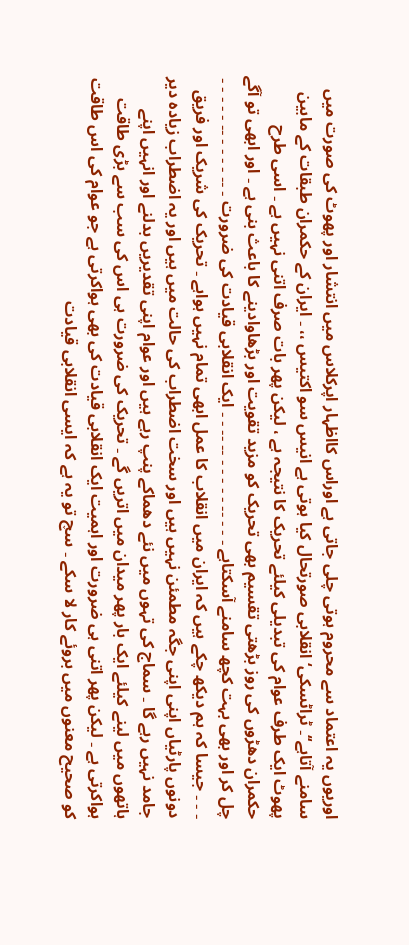اوریوں یہ اعتماد سے محروم ہوتی چلی جاتی ہے اوراس کااظہار اپرکلاس میں انتشار اور پھوٹ کی صورت میں سامنے آتاہے‘‘۔ ٹراٹسکی‘ انقلابی صورتحال کیا ہوتی ہے انیس سو اکتیس ،، ۔ ایران کے حکمران طبقات کے مابین پھوٹ ایک طرف عوام کی تبدیلی کیلئے تحریک کا نتیجہ ہے ، لیکن پھر بات صرف اتنی نہیں ہے ۔ اسی طرح حکمران دھڑوں کی روز بڑھتی تقسیم بھی تحریک کو مزید تقویت اور بڑھاوادینے کا باعث بنی ہے ۔ اور ابھی تو آگے چل کر اور بھی بہت کچھ سامنے آسکتاہے ۔ ۔ ۔ ۔۔ ۔ ۔ ۔ ۔ ۔ ۔۔ ۔۔ ۔ ۔ ایک انقلابی قیادت کی ضرورت ۔ ۔۔ ۔ ۔ ۔ ۔ ۔۔ ۔ ۔ ۔ ۔ ۔ ۔ ۔ ۔ جیسا کہ ہم دیکھ چکے ہیں کہ ایران میں انقلاب کا عمل ابھی تمام نہیں ہواہے ۔ تحریک کی شریک اور فریق دونوں پارٹیاں اپنی اپنی جگہ مطمئن نہیں ہیں اور سخت اضطراب کی حالت میں ہیں اور یہ اضطراب زیادہ دیر جامد نہیں رہے گا ۔ سماج کی تہوں میں نئے دھماکے پنپ رہے ہیں اور عوام اپنی تقدیریں بدلنے اور انہیں اپنے ہاتھوں میں لینے کیلئے ایک بار پھر میدان میں اتریں گے ۔ تحریک کی ضرورت ہی اس کی سب سے بڑی طاقت ہواکرتی ہے ۔ لیکن پھر اتنی ہی ضرورت اور اہمیت ایک انقلابی قیادت کی بھی ہواکرتی ہے جو عوام کی اس طاقت کو صحیح معنوں میں بروئے کار لا سکے ۔ سچ تو یہ ہے کہ ایسی انقلابی قیادت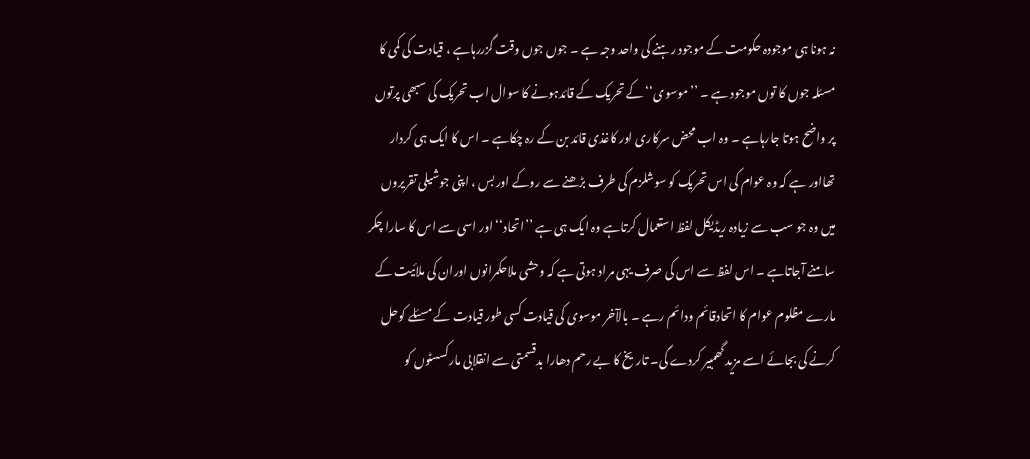نہ ہونا ہی موجودہ حکومت کے موجود رہنے کی واحد وجہ ہے ۔ جوں جوں وقت گزررہاہے ، قیادت کی کمی کا مسئلہ جوں کا توں موجود ہے ۔ ’’موسوی‘‘ کے تحریک کے قائدہونے کا سوال اب تحریک کی سبھی پرتوں پر واضح ہوتا جارہاہے ۔ وہ اب محض سرکاری اور کاغذی قائد بن کے رہ چکاہے ۔ اس کا ایک ہی کردار تھااور ہے کہ وہ عوام کی اس تحریک کو سوشلزم کی طرف بڑھنے سے روکے اور بس ، اپنی جوشیلی تقریروں میں وہ جو سب سے زیادہ ریڈیکل لفظ استعمال کرتاہے وہ ایک ہی ہے ’’اتحاد‘‘ اور اسی سے اس کا سارا چکر سامنے آجاتاہے ۔ اس لفظ سے اس کی صرف یہی مراد ہوتی ہے کہ وحشی ملاحکمرانوں اوران کی ملائیت کے مارے مظلوم عوام کا اتحادقائم ودائم رہے ۔ بالآخر موسوی کی قیادت کسی طور قیادت کے مسئلے کوحل کرنے کی بجائے اسے مزید گھمبیر کردے گی۔ تاریخ کا بے رحم دھارا بدقسمتی سے انقلابی مارکسسٹوں کو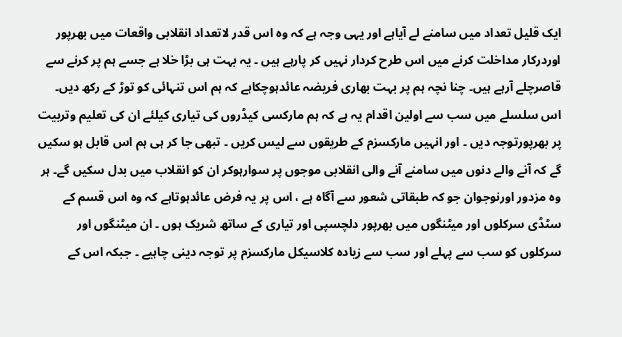ایک قلیل تعداد میں سامنے لے آیاہے اور یہی وجہ ہے کہ وہ اس قدر لاتعداد انقلابی واقعات میں بھرپور اوردرکار مداخلت کرنے میں اس طرح کردار نہیں کر پارہے ہیں ۔ یہ بہت ہی بڑا خلا ہے جسے ہم پر کرنے سے قاصرچلے آرہے ہیں۔ چنا نچہ ہم پر بہت بھاری فریضہ عائدہوچکاہے کہ ہم اس تنہائی کو توڑ کے رکھ دیں۔ اس سلسلے میں سب سے اولین اقدام یہ ہے کہ ہم مارکسی کیڈروں کی تیاری کیلئے ان کی تعلیم وتربیت پر بھرپورتوجہ دیں ۔ اور انہیں مارکسزم کے طریقوں سے لیس کریں ۔ تبھی جا کر ہی ہم اس قابل ہو سکیں گے کہ آنے والے دنوں میں سامنے آنے والی انقلابی موجوں پر سوارہوکر ان کو انقلاب میں بدل سکیں گے۔ ہر وہ مزدور اورنوجوان جو کہ طبقاتی شعور سے آگاہ ہے ، اس پر یہ فرض عائدہوتاہے کہ وہ اس قسم کے سٹڈی سرکلوں اور میٹنگوں میں بھرپور دلچسپی اور تیاری کے ساتھ شریک ہوں ۔ ان میٹنگوں اور سرکلوں کو سب سے پہلے اور سب سے زیادہ کلاسیکل مارکسزم پر توجہ دینی چاہیے ۔ جبکہ اس کے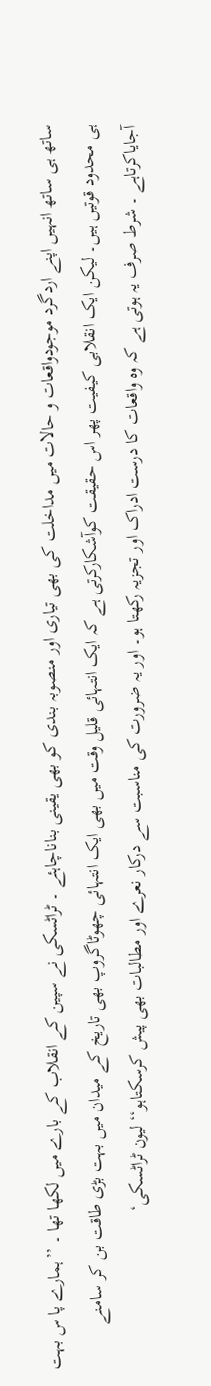ساتھ ہی ساتھ انہیں اپنے اردگرد موجودواقعات و حالات میں مداخلت کی بھی تیاری اور منصوبہ بندی کو بھی یقینی بناناچاہئے ۔ ٹراٹسکی نے سپین کے انقلاب کے بارے میں لکھا تھا ۔ ’’ہمارے پا س بہت ہی محدود قوتیں ہیں۔ لیکن ایک انقلابی کیفیت پھر اس حقیقت کوآشکارکرتی ہے کہ ایک انتہائی قلیل وقت میں بھی ایک انتہائی چھوٹاگروپ بھی تاریخ کے میدان میں بہت بڑی طاقت بن کر سامنے آجایاکرتاہے ۔ شرط صرف یہ ہوتی ہے کہ وہ واقعات کا درست ادراک اور تجزیہ رکھتا ہو۔ اور یہ ضرورت کی مناسبت سے درکار نعرے اور مطالبات بھی پیش کرسکتاہو‘‘ لیون ٹراٹسکی‘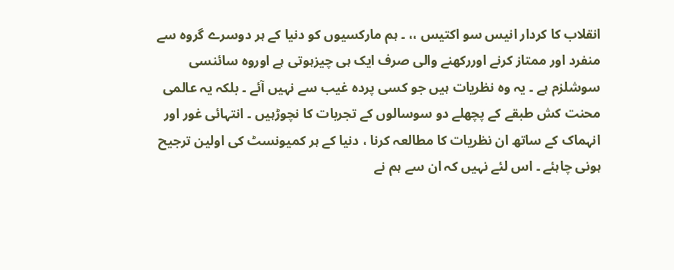انقلاب کا کردار انیس سو اکتیس ،، ۔ ہم مارکسیوں کو دنیا کے ہر دوسرے گروہ سے منفرد اور ممتاز کرنے اوررکھنے والی صرف ایک ہی چیزہوتی ہے اوروہ سائنسی سوشلزم ہے ۔ یہ وہ نظریات ہیں جو کسی پردہ غیب سے نہیں آئے ۔ بلکہ یہ عالمی محنت کش طبقے کے پچھلے دو سوسالوں کے تجربات کا نچوڑہیں ۔ انتہائی غور اور انہماک کے ساتھ ان نظریات کا مطالعہ کرنا ، دنیا کے ہر کمیونسٹ کی اولین ترجیح ہونی چاہئے ۔ اس لئے نہیں کہ ان سے ہم نے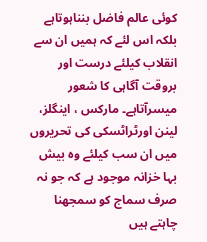کوئی عالم فاضل بنناہوتاہے بلکہ اس لئے کہ ہمیں ان سے انقلاب کیلئے درست اور بروقت آگاہی کا شعور میسرآتاہے۔ مارکس ، اینگلز، لینن اورٹراٹسکی کی تحریروں میں ان سب کیلئے وہ بیش بہا خزانہ موجود ہے کہ جو نہ صرف سماج کو سمجھنا چاہتے ہیں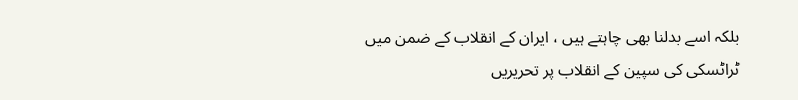بلکہ اسے بدلنا بھی چاہتے ہیں ، ایران کے انقلاب کے ضمن میں ٹراٹسکی کی سپین کے انقلاب پر تحریریں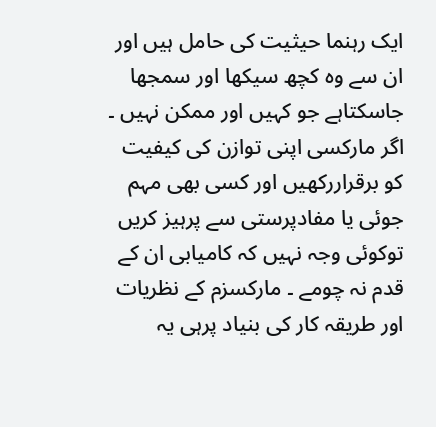ایک رہنما حیثیت کی حامل ہیں اور ان سے وہ کچھ سیکھا اور سمجھا جاسکتاہے جو کہیں اور ممکن نہیں ۔ اگر مارکسی اپنی توازن کی کیفیت کو برقراررکھیں اور کسی بھی مہم جوئی یا مفادپرستی سے پرہیز کریں توکوئی وجہ نہیں کہ کامیابی ان کے قدم نہ چومے ۔ مارکسزم کے نظریات اور طریقہ کار کی بنیاد پرہی یہ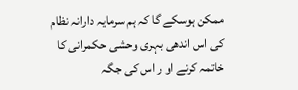ممکن ہوسکے گا کہ ہم سرمایہ دارانہ نظام کی اس اندھی بہری وحشی حکمرانی کا خاتمہ کرنے او ر اس کی جگہ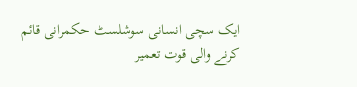ایک سچی انسانی سوشلسٹ حکمرانی قائم کرنے والی قوت تعمیر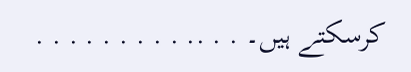کرسکتے ہیں۔ . . .. . . . . . . . . .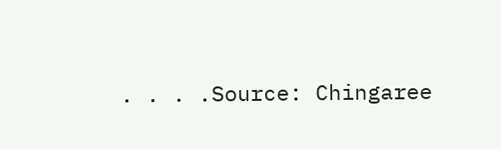. . . .Source: Chingaree